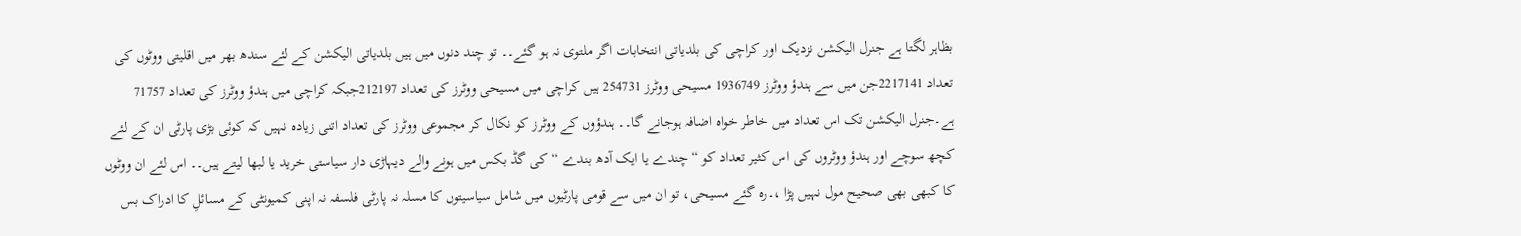بظاہر لگتا ہے جنرل الیکشن نزدیک اور کراچی کی بلدیاتی انتخابات اگر ملتوی نہ ہو گئے۔۔ تو چند دنوں میں ہیں بلدیاتی الیکشن کے لئے سندھ بھر میں اقلیتی ووٹوں کی تعداد 2217141جن میں سے ہندؤ ووٹرز 1936749 مسیحی ووٹرز 254731 ہیں کراچی میں مسیحی ووٹرز کی تعداد 212197جبکہ کراچی میں ہندؤ ووٹرز کی تعداد 71757 ہے۔جنرل الیکشن تک اس تعداد میں خاطر خواہ اضافہ ہوجانے گا۔۔ ہندؤوں کے ووٹرز کو نکال کر مجموعی ووٹرز کی تعداد اتنی زیادہ نہیں کہ کوئی بڑی پارٹی ان کے لئے کچھ سوچے اور ہندؤ ووٹروں کی اس کثیر تعداد کو “چندے یا ایک آدھ بندے “کی گڈ بکس میں ہونے والے دیہاڑی دار سیاستی خرید یا لبھا لیتے ہیں۔۔ اس لئے ان ووٹوں کا کبھی بھی صحیح مول نہیں پڑا ،۔رہ گئے مسیحی، تو ان میں سے قومی پارٹیوں میں شامل سیاسیتوں کا مسلہ نہ پارٹی فلسفہ نہ اپنی کمیونٹی کے مسائلِ کا ادراک بس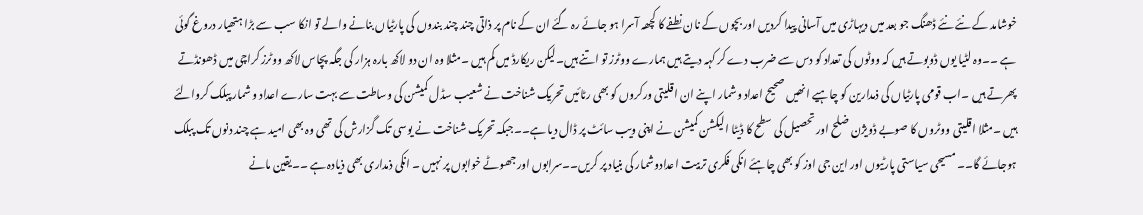خوشامد کے نئے نئے ڈھنگ جو بعد میں دیہاڑی میں آسانی پیدا کردیں اور بچوں کے نان نطفے کا کچھہ آسرا ہو جائے رہ گئے ان کے نام پر ذاتی چند چند بندوں کی پارٹیاں بنانے والے تو انکا سب سے بڑا ہتھیار دروغ گوئی ہے ۔۔وہ لٹیا یوں ڈوبوتے ہیں کہ ووٹوں کی تعداد کو دس سے ضرب دے کر کہہ دیتے ہیں ہمارے ووٹرز تو اتنے ہیں۔لیکن ریکارڈ میں کم ہیں ۔مثلا وہ ان دو لاکھ بارہ ہزار کی جگہ پچاس لاکھ ووٹرز کراچی میں ڈھونڈتے پھرتے ہیں ۔اب قومی پارٹیاں کی ذمدارین کو چاہیے انھیں صحیح اعداد وشمار اپنے ان اقلیتی ورکروں کو بھی رٹائیں تحریک شناخت نے شعیب سڈل کمیشن کی وساطت سے بہت سارے اعداد و شمار پبلک کروالئے ہیں ۔مثلا اقلیتی ووٹروں کا صوبے ڈویژن ضلح اور تحصیل کی سطح کا ڈیٹا الیکشن کمیشن نے اپنی ویب سائٹ پر ڈال دیا ہے۔۔جبکہ تحریک شناخت نے یوسی تک گزارش کی تھی وہ بھی امید ہے چند دنوں تک پبلک ہوجائے گا۔۔ مسیحی سیاستی پارٹیوں اور این جی اوز کو بھی چاہئے انکی فکری تربیت اعدادوشمار کی بنیاد پر کریں۔۔سرابوں اور جھوٹے خوابوں پر نہیں ۔ انکی ذمداری بھی ذیادہ ہے ۔۔یقین مانے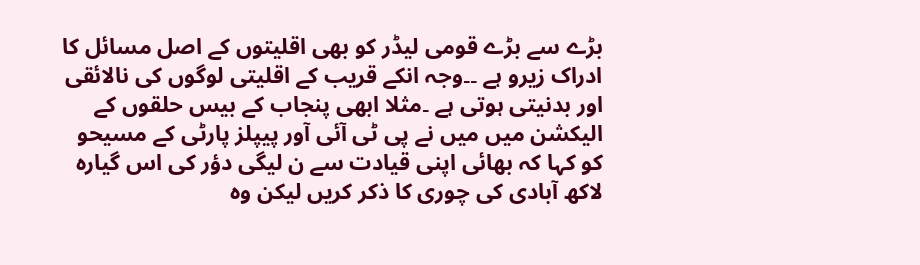بڑے سے بڑے قومی لیڈر کو بھی اقلیتوں کے اصل مسائل کا ادراک زیرو ہے ۔۔وجہ انکے قریب کے اقلیتی لوگوں کی نالائقی اور بدنیتی ہوتی ہے ۔مثلا ابھی پنجاب کے بیس حلقوں کے الیکشن میں میں نے پی ٹی آئی آور پیپلز پارٹی کے مسیحو کو کہا کہ بھائی اپنی قیادت سے ن لیگی دؤر کی اس گیارہ لاکھ آبادی کی چوری کا ذکر کریں لیکن وہ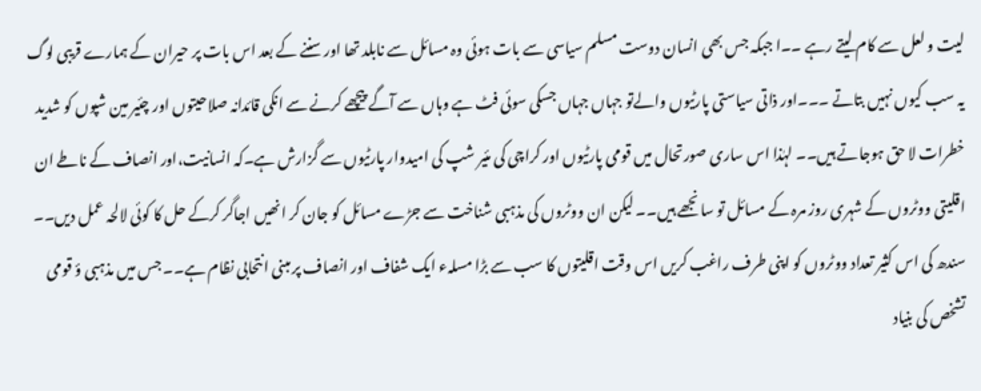لیت و لعل سے کام لیتے رہے ۔۔ا جبکہ جس بھی انسان دوست مسلم سیاسی سے بات ہوئی وہ مسائل سے نابلد تھا اور سننے کے بعد اس بات پر حیران کے ہمارے قریبی لوگ یہ سب کیوں نہیں بتاتے ۔۔۔اور ذاتی سیاستی پارٹیوں والےتو جہاں جہاں جسکی سوئی فٹ ہے وہاں سے آگے پیچھے کرنے سے انکی قائدانہ صلاحیتوں اور چئیر مین شپوں کو شدید خطرات لا حق ہوجاتے ہیں۔۔ لہٰذا اس ساری صورتحال میں قومی پارٹیوں اور کراچی کی مئیر شپ کی امیدوار پارٹیوں سے گزارش ہے۔کہ انسانیت،اور انصاف کے ناطے ان اقلیتی ووٹروں کے شہری روز مرہ کے مسائل تو سانجھے ہیں۔۔ لیکن ان ووٹروں کی مذہبی شناخت سے جڑے مسائل کو جان کر انھیں اجاگر کرکے حل کا کوئی لالحہ عمل دیں۔۔
سندھ کی اس کثیر تعداد ووٹروں کو اپنی طرف راغب کریں اس وقت اقلیتوں کا سب سے بڑا مسلہء ایک شفاف اور انصاف پر مبنی انتحابی نظام ہے۔۔ جس میں مذہبی ؤ قومی تشخص کی بنیاد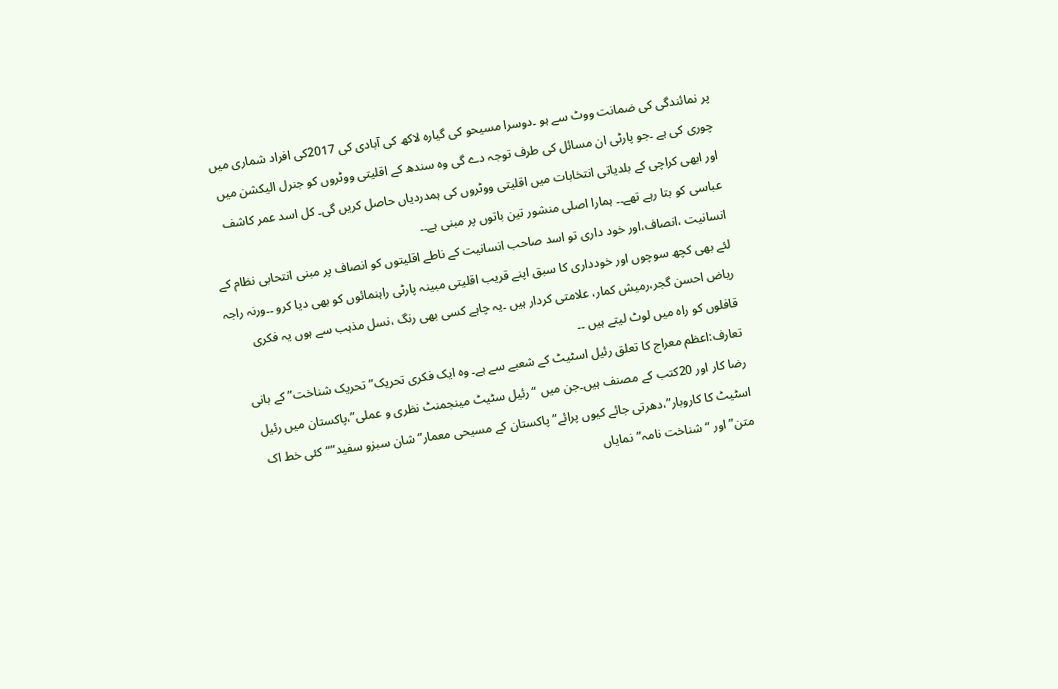پر نمائندگی کی ضمانت ووٹ سے ہو ۔دوسرا مسیحو کی گیارہ لاکھ کی آبادی کی 2017کی افراد شماری میں چوری کی ہے ۔جو پارٹی ان مسائل کی طرف توجہ دے گی وہ سندھ کے اقلیتی ووٹروں کو جنرل الیکشن میں اور ابھی کراچی کے بلدیاتی انتخابات میں اقلیتی ووٹروں کی ہمدردیاں حاصل کریں گی۔ کل اسد عمر کاشف عباسی کو بتا رہے تھے۔۔ ہمارا اصلی منشور تین باتوں پر مبنی ہے۔۔
انسانیت ،انصاف،اور خود داری تو اسد صاحب انسانیت کے ناطے اقلیتوں کو انصاف پر مبنی انتحابی نظام کے لئے بھی کچھ سوچوں اور خودداری کا سبق اپنے قریب اقلیتی مبینہ پارٹی راہنمائوں کو بھی دیا کرو ۔۔ورنہ راجہ ریاض احسن گجر،رمیش کمار، علامتی کردار ہیں ۔یہ چاہے کسی بھی رنگ ،نسل مذہب سے ہوں یہ فکری قافلوں کو راہ میں لوٹ لیتے ہیں ۔۔
تعارف:اعظم معراج کا تعلق رئیل اسٹیٹ کے شعبے سے ہے۔ وہ ایک فکری تحریک” تحریک شناخت” کے بانی رضا کار اور 20کتب کے مصنف ہیں۔جن میں “رئیل سٹیٹ مینجمنٹ نظری و عملی”،پاکستان میں رئیل اسٹیٹ کا کاروبار”،دھرتی جائے کیوں پرائے”پاکستان کے مسیحی معمار”شان سبزو سفید”“کئی خط اک متن” اور “شناخت نامہ”نمایاں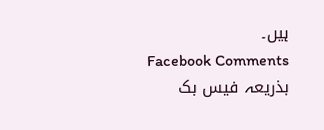ہیں۔
Facebook Comments
بذریعہ فیس بک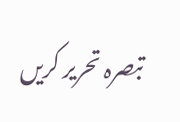تبصرہ تحریر کریں